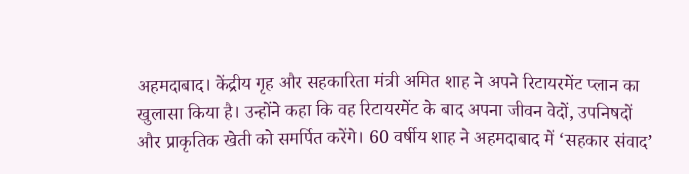अहमदाबाद। केंद्रीय गृह और सहकारिता मंत्री अमित शाह ने अपने रिटायरमेंट प्लान का खुलासा किया है। उन्होंने कहा कि वह रिटायरमेंट के बाद अपना जीवन वेदों, उपनिषदों और प्राकृतिक खेती को समर्पित करेंगे। 60 वर्षीय शाह ने अहमदाबाद में ‘सहकार संवाद’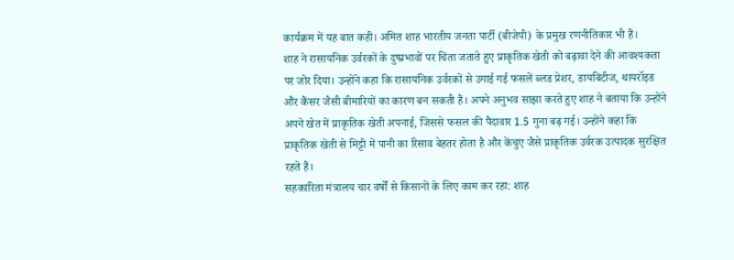कार्यक्रम में यह बात कही। अमित शाह भारतीय जनता पार्टी (बीजेपी) के प्रमुख रणनीतिकार भी हैं।
शाह ने रासायनिक उर्वरकों के दुष्प्रभावों पर चिंता जताते हुए प्राकृतिक खेती को बढ़ावा देने की आवश्यकता पर जोर दिया। उन्होंने कहा कि रासायनिक उर्वरकों से उगाई गई फसलें ब्लड प्रेशर, डायबिटीज, थायरॉइड और कैंसर जैसी बीमारियों का कारण बन सकती हैं। अपने अनुभव साझा करते हुए शाह ने बताया कि उन्होंने अपने खेत में प्राकृतिक खेती अपनाई, जिससे फसल की पैदावार 1.5 गुना बढ़ गई। उन्होंने कहा कि प्राकृतिक खेती से मिट्टी में पानी का रिसाव बेहतर होता है और केंचुए जैसे प्राकृतिक उर्वरक उत्पादक सुरक्षित रहते हैं।
सहकारिता मंत्रालय चार वर्षों से किसानों के लिए काम कर रहा: शाह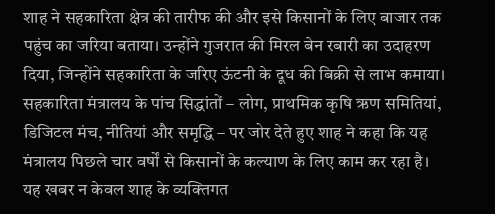शाह ने सहकारिता क्षेत्र की तारीफ की और इसे किसानों के लिए बाजार तक पहुंच का जरिया बताया। उन्होंने गुजरात की मिरल बेन रबारी का उदाहरण दिया, जिन्होंने सहकारिता के जरिए ऊंटनी के दूध की बिक्री से लाभ कमाया। सहकारिता मंत्रालय के पांच सिद्धांतों – लोग, प्राथमिक कृषि ऋण समितियां, डिजिटल मंच, नीतियां और समृद्धि – पर जोर देते हुए शाह ने कहा कि यह मंत्रालय पिछले चार वर्षों से किसानों के कल्याण के लिए काम कर रहा है।
यह खबर न केवल शाह के व्यक्तिगत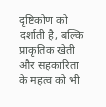दृष्टिकोण को दर्शाती है, बल्कि प्राकृतिक खेती और सहकारिता के महत्व को भी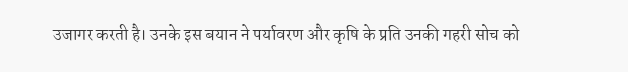उजागर करती है। उनके इस बयान ने पर्यावरण और कृषि के प्रति उनकी गहरी सोच को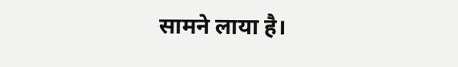सामने लाया है।